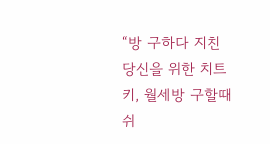“방 구하다 지친 당신을 위한 치트키, 월세방 구할때 쉬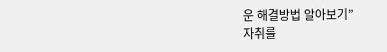운 해결방법 알아보기”
자취를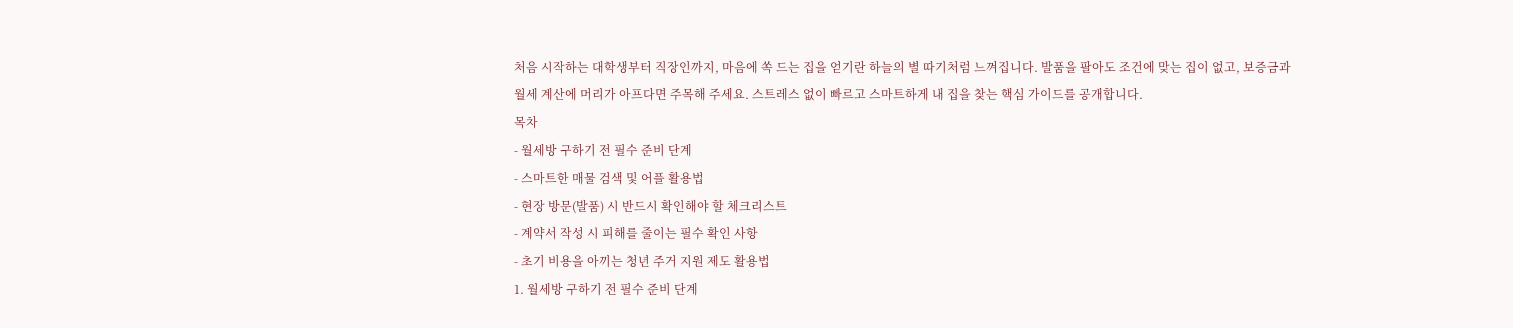처음 시작하는 대학생부터 직장인까지, 마음에 쏙 드는 집을 얻기란 하늘의 별 따기처럼 느껴집니다. 발품을 팔아도 조건에 맞는 집이 없고, 보증금과 월세 계산에 머리가 아프다면 주목해 주세요. 스트레스 없이 빠르고 스마트하게 내 집을 찾는 핵심 가이드를 공개합니다.
목차
- 월세방 구하기 전 필수 준비 단계
- 스마트한 매물 검색 및 어플 활용법
- 현장 방문(발품) 시 반드시 확인해야 할 체크리스트
- 계약서 작성 시 피해를 줄이는 필수 확인 사항
- 초기 비용을 아끼는 청년 주거 지원 제도 활용법
1. 월세방 구하기 전 필수 준비 단계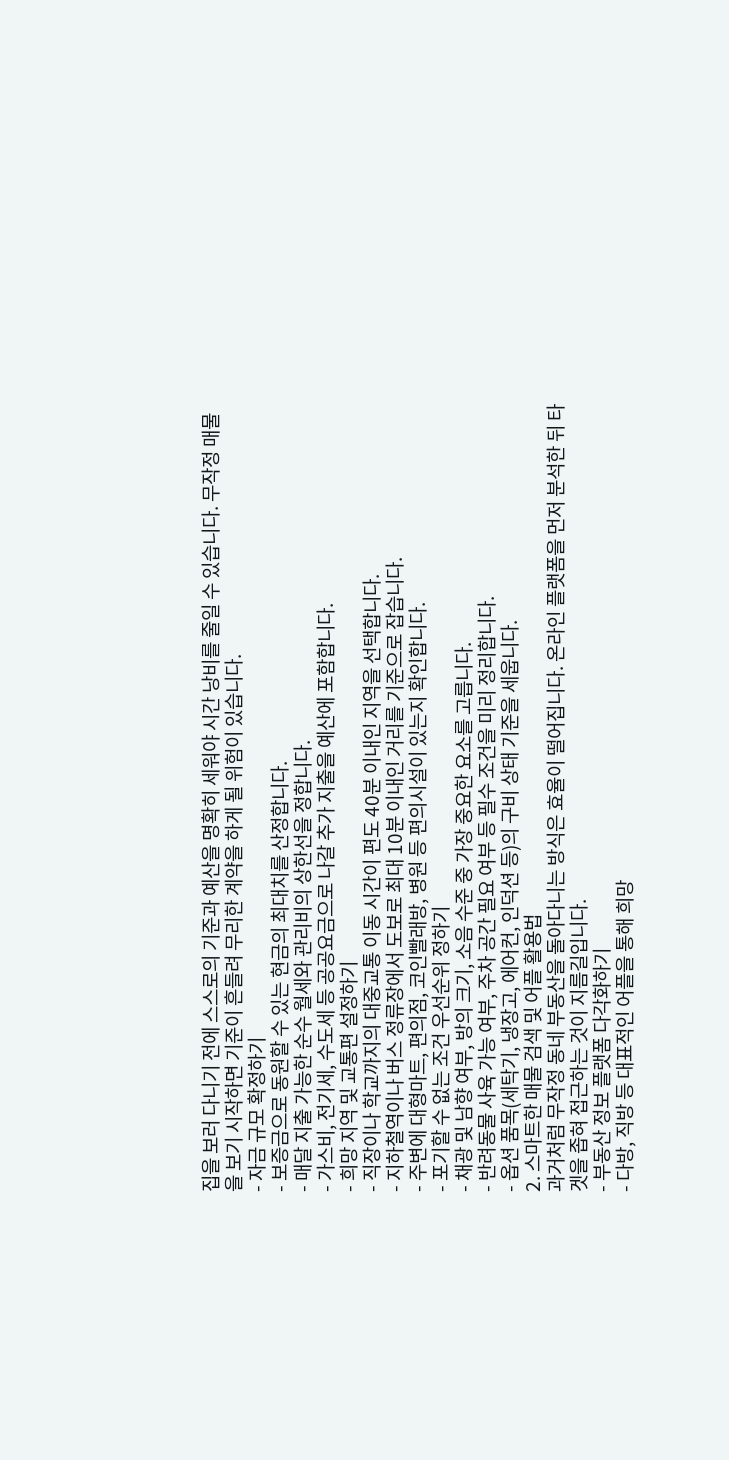집을 보러 다니기 전에 스스로의 기준과 예산을 명확히 세워야 시간 낭비를 줄일 수 있습니다. 무작정 매물을 보기 시작하면 기준이 흔들려 무리한 계약을 하게 될 위험이 있습니다.
- 자금 규모 확정하기
- 보증금으로 동원할 수 있는 현금의 최대치를 산정합니다.
- 매달 지출 가능한 순수 월세와 관리비의 상한선을 정합니다.
- 가스비, 전기세, 수도세 등 공공요금으로 나갈 추가 지출을 예산에 포함합니다.
- 희망 지역 및 교통편 설정하기
- 직장이나 학교까지의 대중교통 이동 시간이 편도 40분 이내인 지역을 선택합니다.
- 지하철역이나 버스 정류장에서 도보로 최대 10분 이내인 거리를 기준으로 잡습니다.
- 주변에 대형마트, 편의점, 코인빨래방, 병원 등 편의시설이 있는지 확인합니다.
- 포기할 수 없는 조건 우선순위 정하기
- 채광 및 남향 여부, 방의 크기, 소음 수준 중 가장 중요한 요소를 고릅니다.
- 반려동물 사육 가능 여부, 주차 공간 필요 여부 등 필수 조건을 미리 정리합니다.
- 옵션 품목(세탁기, 냉장고, 에어컨, 인덕션 등)의 구비 상태 기준을 세웁니다.
2. 스마트한 매물 검색 및 어플 활용법
과거처럼 무작정 동네 부동산을 돌아다니는 방식은 효율이 떨어집니다. 온라인 플랫폼을 먼저 분석한 뒤 타겟을 좁혀 접근하는 것이 지름길입니다.
- 부동산 정보 플랫폼 다각화하기
- 다방, 직방 등 대표적인 어플을 통해 희망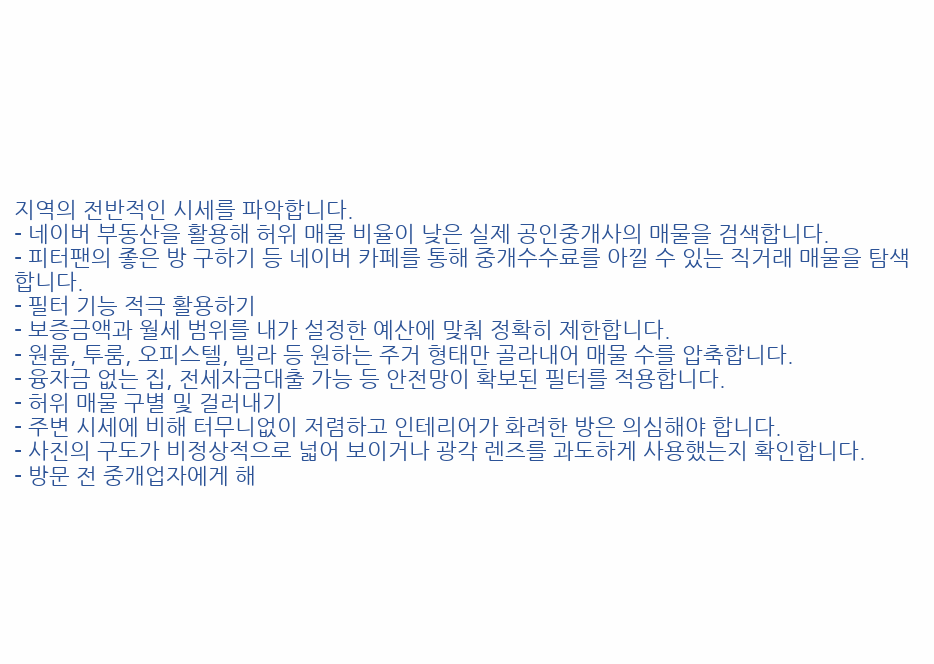지역의 전반적인 시세를 파악합니다.
- 네이버 부동산을 활용해 허위 매물 비율이 낮은 실제 공인중개사의 매물을 검색합니다.
- 피터팬의 좋은 방 구하기 등 네이버 카페를 통해 중개수수료를 아낄 수 있는 직거래 매물을 탐색합니다.
- 필터 기능 적극 활용하기
- 보증금액과 월세 범위를 내가 설정한 예산에 맞춰 정확히 제한합니다.
- 원룸, 투룸, 오피스텔, 빌라 등 원하는 주거 형태만 골라내어 매물 수를 압축합니다.
- 융자금 없는 집, 전세자금대출 가능 등 안전망이 확보된 필터를 적용합니다.
- 허위 매물 구별 및 걸러내기
- 주변 시세에 비해 터무니없이 저렴하고 인테리어가 화려한 방은 의심해야 합니다.
- 사진의 구도가 비정상적으로 넓어 보이거나 광각 렌즈를 과도하게 사용했는지 확인합니다.
- 방문 전 중개업자에게 해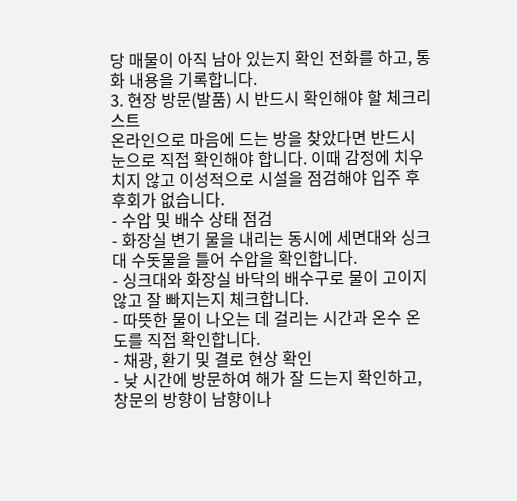당 매물이 아직 남아 있는지 확인 전화를 하고, 통화 내용을 기록합니다.
3. 현장 방문(발품) 시 반드시 확인해야 할 체크리스트
온라인으로 마음에 드는 방을 찾았다면 반드시 눈으로 직접 확인해야 합니다. 이때 감정에 치우치지 않고 이성적으로 시설을 점검해야 입주 후 후회가 없습니다.
- 수압 및 배수 상태 점검
- 화장실 변기 물을 내리는 동시에 세면대와 싱크대 수돗물을 틀어 수압을 확인합니다.
- 싱크대와 화장실 바닥의 배수구로 물이 고이지 않고 잘 빠지는지 체크합니다.
- 따뜻한 물이 나오는 데 걸리는 시간과 온수 온도를 직접 확인합니다.
- 채광, 환기 및 결로 현상 확인
- 낮 시간에 방문하여 해가 잘 드는지 확인하고, 창문의 방향이 남향이나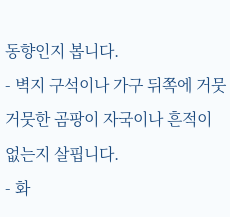동향인지 봅니다.
- 벽지 구석이나 가구 뒤쪽에 거뭇거뭇한 곰팡이 자국이나 흔적이 없는지 살핍니다.
- 화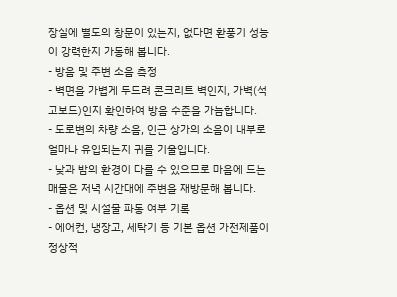장실에 별도의 창문이 있는지, 없다면 환풍기 성능이 강력한지 가동해 봅니다.
- 방음 및 주변 소음 측정
- 벽면을 가볍게 두드려 콘크리트 벽인지, 가벽(석고보드)인지 확인하여 방음 수준을 가늠합니다.
- 도로변의 차량 소음, 인근 상가의 소음이 내부로 얼마나 유입되는지 귀를 기울입니다.
- 낮과 밤의 환경이 다를 수 있으므로 마음에 드는 매물은 저녁 시간대에 주변을 재방문해 봅니다.
- 옵션 및 시설물 파동 여부 기록
- 에어컨, 냉장고, 세탁기 등 기본 옵션 가전제품이 정상적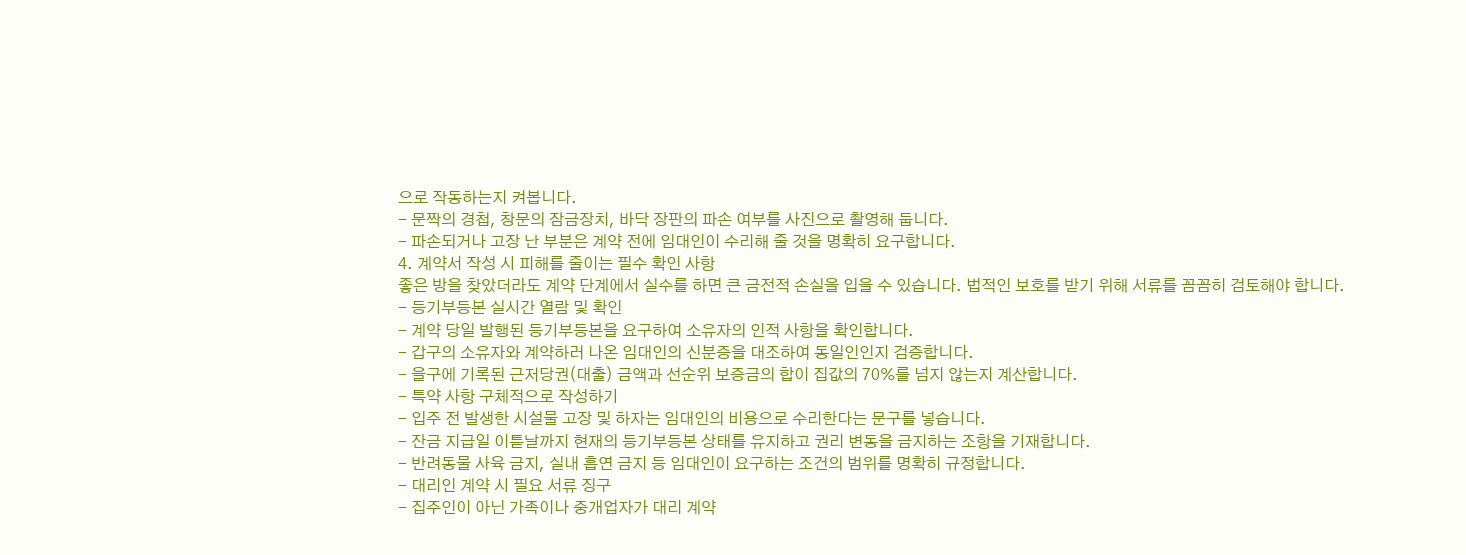으로 작동하는지 켜봅니다.
- 문짝의 경첩, 창문의 잠금장치, 바닥 장판의 파손 여부를 사진으로 촬영해 둡니다.
- 파손되거나 고장 난 부분은 계약 전에 임대인이 수리해 줄 것을 명확히 요구합니다.
4. 계약서 작성 시 피해를 줄이는 필수 확인 사항
좋은 방을 찾았더라도 계약 단계에서 실수를 하면 큰 금전적 손실을 입을 수 있습니다. 법적인 보호를 받기 위해 서류를 꼼꼼히 검토해야 합니다.
- 등기부등본 실시간 열람 및 확인
- 계약 당일 발행된 등기부등본을 요구하여 소유자의 인적 사항을 확인합니다.
- 갑구의 소유자와 계약하러 나온 임대인의 신분증을 대조하여 동일인인지 검증합니다.
- 을구에 기록된 근저당권(대출) 금액과 선순위 보증금의 합이 집값의 70%를 넘지 않는지 계산합니다.
- 특약 사항 구체적으로 작성하기
- 입주 전 발생한 시설물 고장 및 하자는 임대인의 비용으로 수리한다는 문구를 넣습니다.
- 잔금 지급일 이튿날까지 현재의 등기부등본 상태를 유지하고 권리 변동을 금지하는 조항을 기재합니다.
- 반려동물 사육 금지, 실내 흡연 금지 등 임대인이 요구하는 조건의 범위를 명확히 규정합니다.
- 대리인 계약 시 필요 서류 징구
- 집주인이 아닌 가족이나 중개업자가 대리 계약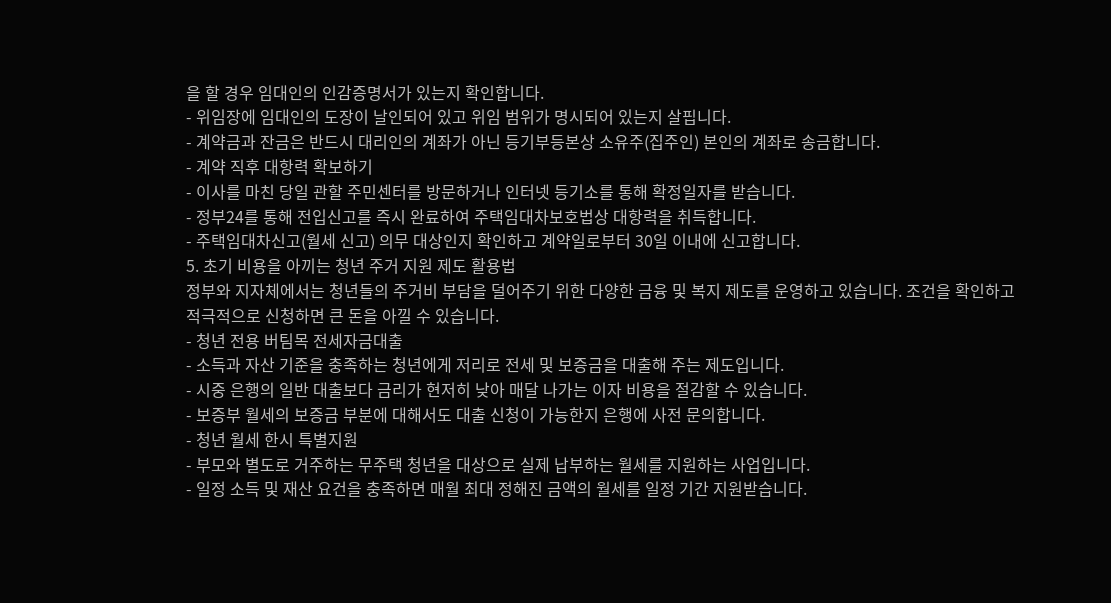을 할 경우 임대인의 인감증명서가 있는지 확인합니다.
- 위임장에 임대인의 도장이 날인되어 있고 위임 범위가 명시되어 있는지 살핍니다.
- 계약금과 잔금은 반드시 대리인의 계좌가 아닌 등기부등본상 소유주(집주인) 본인의 계좌로 송금합니다.
- 계약 직후 대항력 확보하기
- 이사를 마친 당일 관할 주민센터를 방문하거나 인터넷 등기소를 통해 확정일자를 받습니다.
- 정부24를 통해 전입신고를 즉시 완료하여 주택임대차보호법상 대항력을 취득합니다.
- 주택임대차신고(월세 신고) 의무 대상인지 확인하고 계약일로부터 30일 이내에 신고합니다.
5. 초기 비용을 아끼는 청년 주거 지원 제도 활용법
정부와 지자체에서는 청년들의 주거비 부담을 덜어주기 위한 다양한 금융 및 복지 제도를 운영하고 있습니다. 조건을 확인하고 적극적으로 신청하면 큰 돈을 아낄 수 있습니다.
- 청년 전용 버팀목 전세자금대출
- 소득과 자산 기준을 충족하는 청년에게 저리로 전세 및 보증금을 대출해 주는 제도입니다.
- 시중 은행의 일반 대출보다 금리가 현저히 낮아 매달 나가는 이자 비용을 절감할 수 있습니다.
- 보증부 월세의 보증금 부분에 대해서도 대출 신청이 가능한지 은행에 사전 문의합니다.
- 청년 월세 한시 특별지원
- 부모와 별도로 거주하는 무주택 청년을 대상으로 실제 납부하는 월세를 지원하는 사업입니다.
- 일정 소득 및 재산 요건을 충족하면 매월 최대 정해진 금액의 월세를 일정 기간 지원받습니다.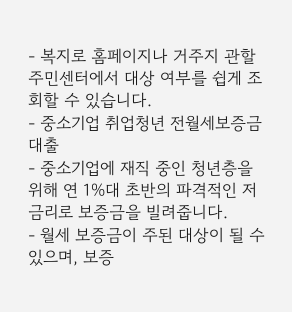- 복지로 홈페이지나 거주지 관할 주민센터에서 대상 여부를 쉽게 조회할 수 있습니다.
- 중소기업 취업청년 전월세보증금대출
- 중소기업에 재직 중인 청년층을 위해 연 1%대 초반의 파격적인 저금리로 보증금을 빌려줍니다.
- 월세 보증금이 주된 대상이 될 수 있으며, 보증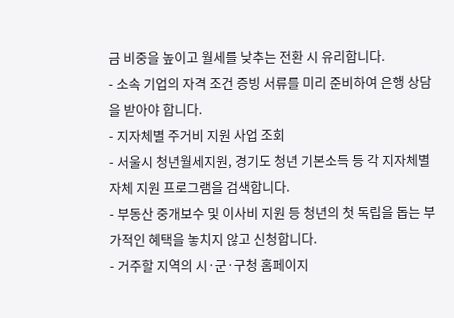금 비중을 높이고 월세를 낮추는 전환 시 유리합니다.
- 소속 기업의 자격 조건 증빙 서류를 미리 준비하여 은행 상담을 받아야 합니다.
- 지자체별 주거비 지원 사업 조회
- 서울시 청년월세지원, 경기도 청년 기본소득 등 각 지자체별 자체 지원 프로그램을 검색합니다.
- 부동산 중개보수 및 이사비 지원 등 청년의 첫 독립을 돕는 부가적인 혜택을 놓치지 않고 신청합니다.
- 거주할 지역의 시·군·구청 홈페이지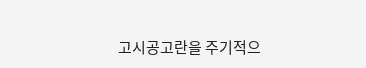고시공고란을 주기적으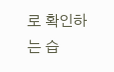로 확인하는 습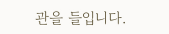관을 들입니다.